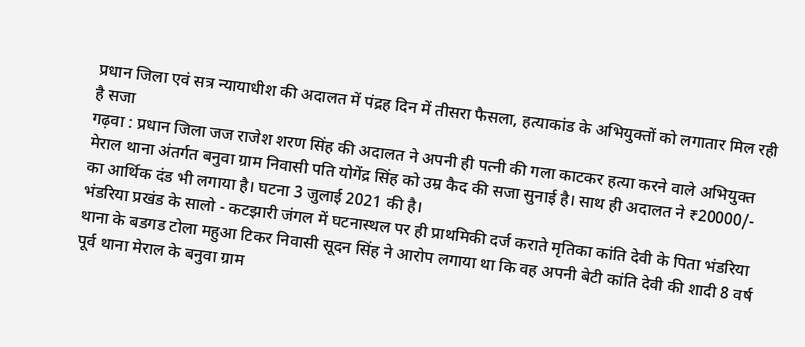प्रधान जिला एवं सत्र न्यायाधीश की अदालत में पंद्रह दिन में तीसरा फैसला, हत्याकांड के अभियुक्तों को लगातार मिल रही है सजा
गढ़वा : प्रधान जिला जज राजेश शरण सिंह की अदालत ने अपनी ही पत्नी की गला काटकर हत्या करने वाले अभियुक्त मेराल थाना अंतर्गत बनुवा ग्राम निवासी पति योगेंद्र सिंह को उम्र कैद की सजा सुनाई है। साथ ही अदालत ने ₹20000/- का आर्थिक दंड भी लगाया है। घटना 3 जुलाई 2021 की है।
भंडरिया प्रखंड के सालो - कटझारी जंगल में घटनास्थल पर ही प्राथमिकी दर्ज कराते मृतिका कांति देवी के पिता भंडरिया थाना के बडगड टोला महुआ टिकर निवासी सूदन सिंह ने आरोप लगाया था कि वह अपनी बेटी कांति देवी की शादी 8 वर्ष पूर्व थाना मेराल के बनुवा ग्राम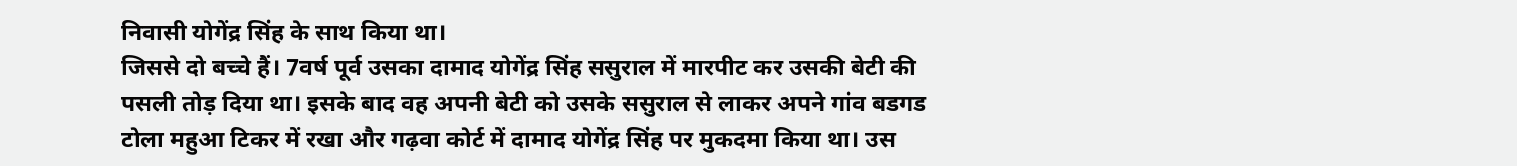निवासी योगेंद्र सिंह के साथ किया था।
जिससे दो बच्चे हैं। 7वर्ष पूर्व उसका दामाद योगेंद्र सिंह ससुराल में मारपीट कर उसकी बेटी की पसली तोड़ दिया था। इसके बाद वह अपनी बेटी को उसके ससुराल से लाकर अपने गांव बडगड टोला महुआ टिकर में रखा और गढ़वा कोर्ट में दामाद योगेंद्र सिंह पर मुकदमा किया था। उस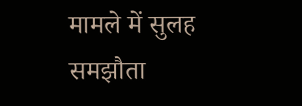मामले में सुलह समझौता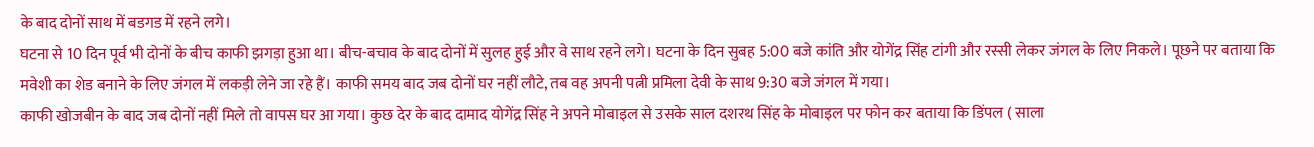के बाद दोनों साथ में बडगड में रहने लगे।
घटना से 10 दिन पूर्व भी दोनों के बीच काफी झगड़ा हुआ था। बीच-बचाव के बाद दोनों में सुलह हुई और वे साथ रहने लगे। घटना के दिन सुबह 5:00 बजे कांति और योगेंद्र सिंह टांगी और रस्सी लेकर जंगल के लिए निकले। पूछने पर बताया कि मवेशी का शेड बनाने के लिए जंगल में लकड़ी लेने जा रहे हैं। काफी समय बाद जब दोनों घर नहीं लौटे, तब वह अपनी पत्नी प्रमिला देवी के साथ 9:30 बजे जंगल में गया।
काफी खोजबीन के बाद जब दोनों नहीं मिले तो वापस घर आ गया। कुछ देर के बाद दामाद योगेंद्र सिंह ने अपने मोबाइल से उसके साल दशरथ सिंह के मोबाइल पर फोन कर बताया कि डिंपल ( साला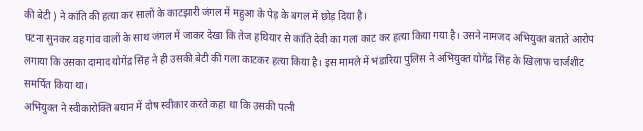की बेटी ) ने कांति की हत्या कर सालों के काटझारी जंगल में महुआ के पेड़ के बगल में छोड़ दिया है।
घटना सुनकर वह गांव वालों के साथ जंगल में जाकर देखा कि तेज हथियार से कांति देवी का गला काट कर हत्या किया गया है। उसने नामजद अभियुक्त बताते आरोप लगाया कि उसका दामाद योगेंद्र सिंह ने ही उसकी बेटी की गला काटकर हत्या किया है। इस मामले में भंडारिया पुलिस ने अभियुक्त योगेंद्र सिंह के खिलाफ चार्जशीट समर्पित किया था।
अभियुक्त ने स्वीकारोक्ति बयान में दोष स्वीकार करते कहा था कि उसकी पत्नी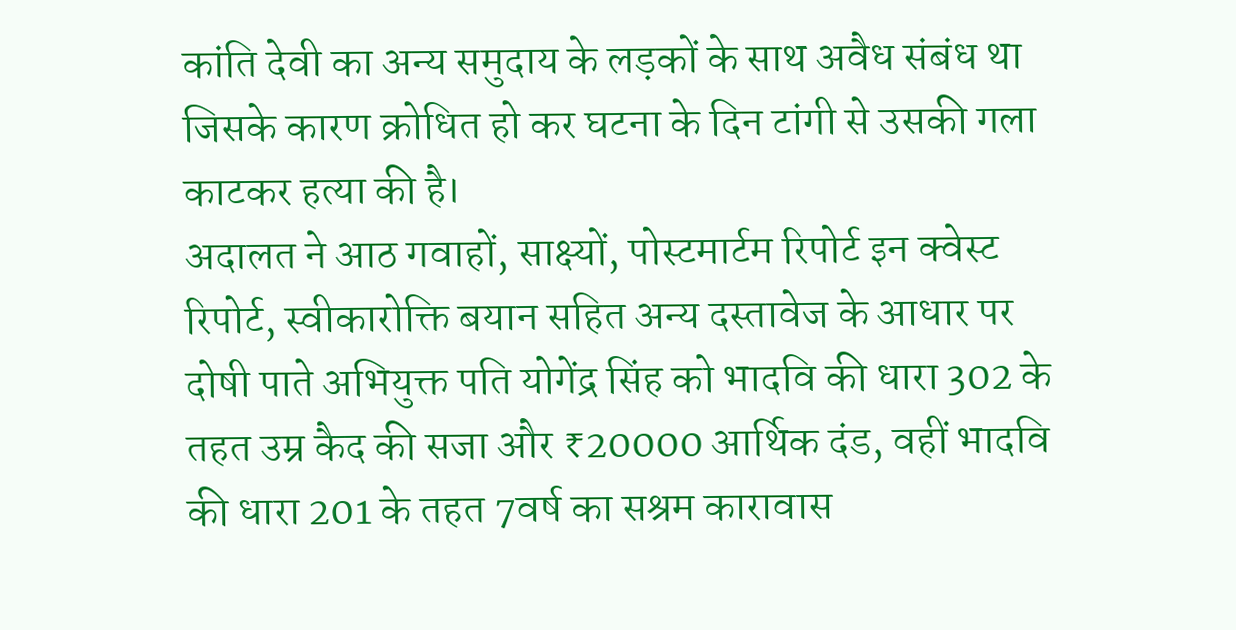कांति देवी का अन्य समुदाय के लड़कों के साथ अवैध संबंध था जिसके कारण क्रोधित हो कर घटना के दिन टांगी से उसकी गला काटकर हत्या की है।
अदालत ने आठ गवाहों, साक्ष्यों, पोस्टमार्टम रिपोर्ट इन क्वेस्ट रिपोर्ट, स्वीकारोक्ति बयान सहित अन्य दस्तावेज के आधार पर दोषी पाते अभियुक्त पति योगेंद्र सिंह को भादवि की धारा 302 के तहत उम्र कैद की सजा और ₹20000 आर्थिक दंड, वहीं भादवि की धारा 201 के तहत 7वर्ष का सश्रम कारावास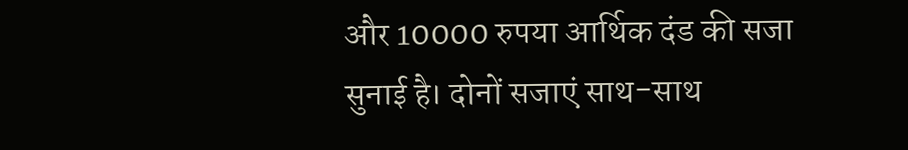और 10000 रुपया आर्थिक दंड की सजा सुनाई है। दोनों सजाएं साथ-साथ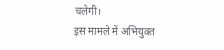चलेगी।
इस मामले में अभियुक्त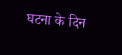घटना के दिन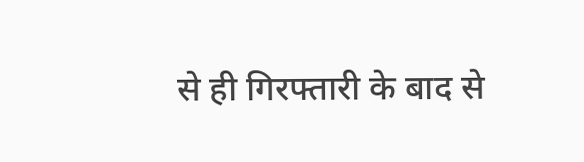से ही गिरफ्तारी के बाद से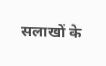सलाखों के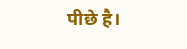पीछे है।